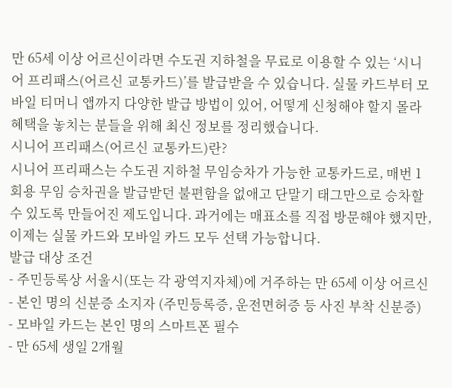만 65세 이상 어르신이라면 수도권 지하철을 무료로 이용할 수 있는 ‘시니어 프리패스(어르신 교통카드)’를 발급받을 수 있습니다. 실물 카드부터 모바일 티머니 앱까지 다양한 발급 방법이 있어, 어떻게 신청해야 할지 몰라 혜택을 놓치는 분들을 위해 최신 정보를 정리했습니다.
시니어 프리패스(어르신 교통카드)란?
시니어 프리패스는 수도권 지하철 무임승차가 가능한 교통카드로, 매번 1회용 무임 승차권을 발급받던 불편함을 없애고 단말기 태그만으로 승차할 수 있도록 만들어진 제도입니다. 과거에는 매표소를 직접 방문해야 했지만, 이제는 실물 카드와 모바일 카드 모두 선택 가능합니다.
발급 대상 조건
- 주민등록상 서울시(또는 각 광역지자체)에 거주하는 만 65세 이상 어르신
- 본인 명의 신분증 소지자 (주민등록증, 운전면허증 등 사진 부착 신분증)
- 모바일 카드는 본인 명의 스마트폰 필수
- 만 65세 생일 2개월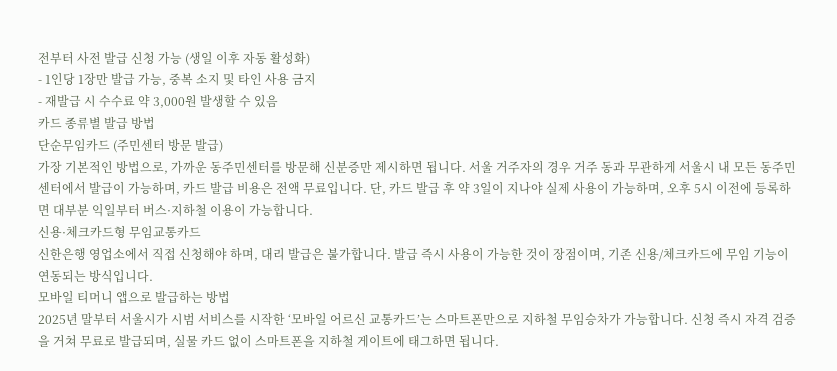전부터 사전 발급 신청 가능 (생일 이후 자동 활성화)
- 1인당 1장만 발급 가능, 중복 소지 및 타인 사용 금지
- 재발급 시 수수료 약 3,000원 발생할 수 있음
카드 종류별 발급 방법
단순무임카드 (주민센터 방문 발급)
가장 기본적인 방법으로, 가까운 동주민센터를 방문해 신분증만 제시하면 됩니다. 서울 거주자의 경우 거주 동과 무관하게 서울시 내 모든 동주민센터에서 발급이 가능하며, 카드 발급 비용은 전액 무료입니다. 단, 카드 발급 후 약 3일이 지나야 실제 사용이 가능하며, 오후 5시 이전에 등록하면 대부분 익일부터 버스·지하철 이용이 가능합니다.
신용·체크카드형 무임교통카드
신한은행 영업소에서 직접 신청해야 하며, 대리 발급은 불가합니다. 발급 즉시 사용이 가능한 것이 장점이며, 기존 신용/체크카드에 무임 기능이 연동되는 방식입니다.
모바일 티머니 앱으로 발급하는 방법
2025년 말부터 서울시가 시범 서비스를 시작한 ‘모바일 어르신 교통카드’는 스마트폰만으로 지하철 무임승차가 가능합니다. 신청 즉시 자격 검증을 거쳐 무료로 발급되며, 실물 카드 없이 스마트폰을 지하철 게이트에 태그하면 됩니다.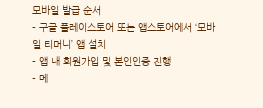모바일 발급 순서
- 구글 플레이스토어 또는 앱스토어에서 ‘모바일 티머니’ 앱 설치
- 앱 내 회원가입 및 본인인증 진행
- 메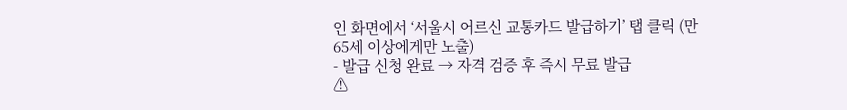인 화면에서 ‘서울시 어르신 교통카드 발급하기’ 탭 클릭 (만 65세 이상에게만 노출)
- 발급 신청 완료 → 자격 검증 후 즉시 무료 발급
⚠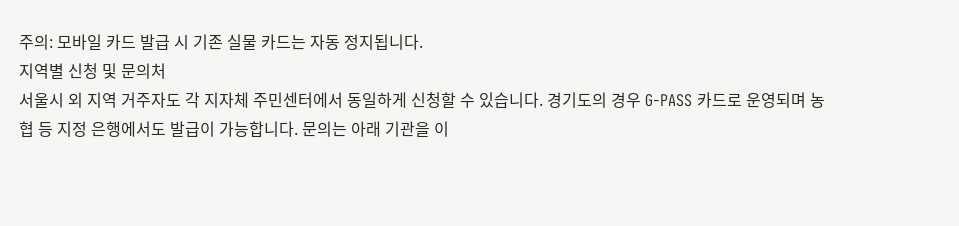주의: 모바일 카드 발급 시 기존 실물 카드는 자동 정지됩니다.
지역별 신청 및 문의처
서울시 외 지역 거주자도 각 지자체 주민센터에서 동일하게 신청할 수 있습니다. 경기도의 경우 G-PASS 카드로 운영되며 농협 등 지정 은행에서도 발급이 가능합니다. 문의는 아래 기관을 이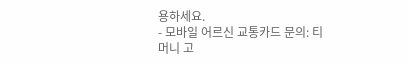용하세요.
- 모바일 어르신 교통카드 문의: 티머니 고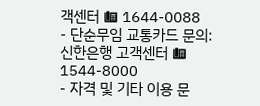객센터 ☎ 1644-0088
- 단순무임 교통카드 문의: 신한은행 고객센터 ☎ 1544-8000
- 자격 및 기타 이용 문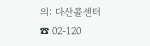의: 다산콜센터 ☎ 02-120